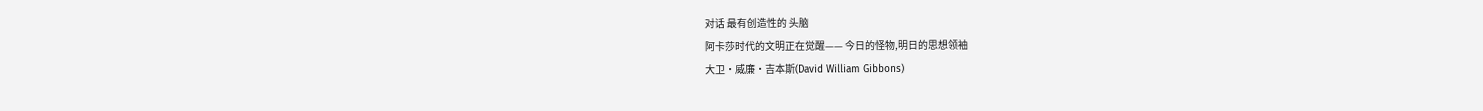对话 最有创造性的 头脑
阿卡莎时代的文明正在觉醒—— 今日的怪物,明日的思想领袖
大卫·威廉·吉本斯(David William Gibbons)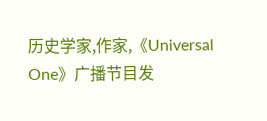历史学家,作家,《Universal One》广播节目发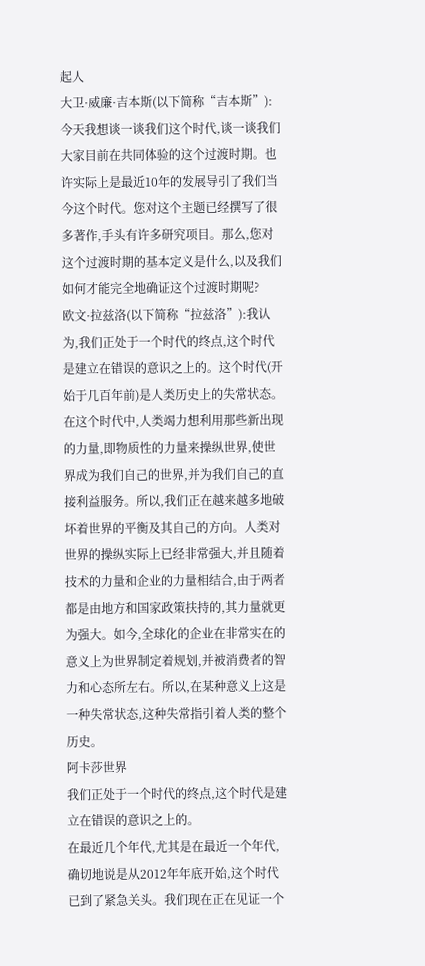起人
大卫·威廉·吉本斯(以下简称“吉本斯”):今天我想谈一谈我们这个时代,谈一谈我们大家目前在共同体验的这个过渡时期。也许实际上是最近10年的发展导引了我们当今这个时代。您对这个主题已经撰写了很多著作,手头有许多研究项目。那么,您对这个过渡时期的基本定义是什么,以及我们如何才能完全地确证这个过渡时期呢?
欧文·拉兹洛(以下简称“拉兹洛”):我认为,我们正处于一个时代的终点,这个时代是建立在错误的意识之上的。这个时代(开始于几百年前)是人类历史上的失常状态。在这个时代中,人类竭力想利用那些新出现的力量,即物质性的力量来操纵世界,使世界成为我们自己的世界,并为我们自己的直接利益服务。所以,我们正在越来越多地破坏着世界的平衡及其自己的方向。人类对世界的操纵实际上已经非常强大,并且随着技术的力量和企业的力量相结合,由于两者都是由地方和国家政策扶持的,其力量就更为强大。如今,全球化的企业在非常实在的意义上为世界制定着规划,并被消费者的智力和心态所左右。所以,在某种意义上这是一种失常状态,这种失常指引着人类的整个历史。
阿卡莎世界
我们正处于一个时代的终点,这个时代是建立在错误的意识之上的。
在最近几个年代,尤其是在最近一个年代,确切地说是从2012年年底开始,这个时代已到了紧急关头。我们现在正在见证一个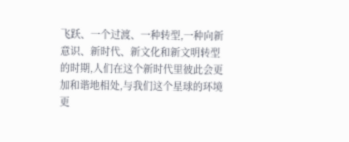飞跃、一个过渡、一种转型,一种向新意识、新时代、新文化和新文明转型的时期,人们在这个新时代里彼此会更加和谐地相处,与我们这个星球的环境更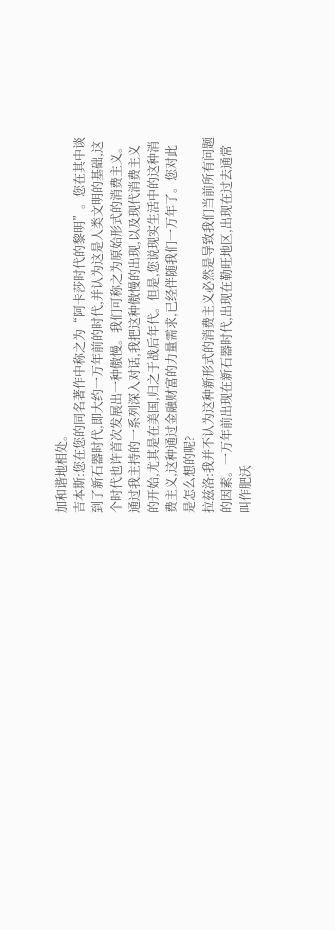加和谐地相处。
吉本斯:您在您的同名著作中称之为“阿卡莎时代的黎明”。您在其中谈到了新石器时代,即大约一万年前的时代,并认为这是人类文明的基础,这个时代也许首次发展出一种傲慢。我们可称之为原始形式的消费主义。通过我主持的一系列深入对话,我把这种傲慢的出现,以及现代消费主义的开始,尤其是在美国,归之于战后年代。但是,您说现实生活中的这种消费主义,这种通过金融财富的力量需求,已经伴随我们一万年了。您对此是怎么想的呢?
拉兹洛:我并不认为这种新形式的消费主义必然是导致我们当前所有问题的因素。一万年前出现在新石器时代,出现在勒旺地区,出现在过去通常叫作肥沃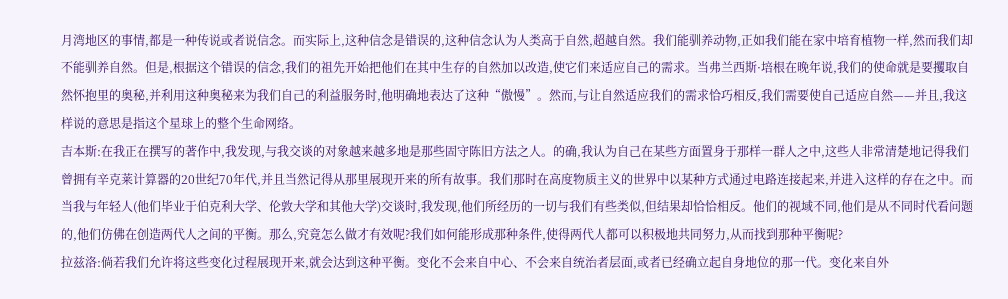月湾地区的事情,都是一种传说或者说信念。而实际上,这种信念是错误的,这种信念认为人类高于自然,超越自然。我们能驯养动物,正如我们能在家中培育植物一样,然而我们却不能驯养自然。但是,根据这个错误的信念,我们的祖先开始把他们在其中生存的自然加以改造,使它们来适应自己的需求。当弗兰西斯·培根在晚年说,我们的使命就是要攫取自然怀抱里的奥秘,并利用这种奥秘来为我们自己的利益服务时,他明确地表达了这种“傲慢”。然而,与让自然适应我们的需求恰巧相反,我们需要使自己适应自然——并且,我这样说的意思是指这个星球上的整个生命网络。
吉本斯:在我正在撰写的著作中,我发现,与我交谈的对象越来越多地是那些固守陈旧方法之人。的确,我认为自己在某些方面置身于那样一群人之中,这些人非常清楚地记得我们曾拥有辛克莱计算器的20世纪70年代,并且当然记得从那里展现开来的所有故事。我们那时在高度物质主义的世界中以某种方式通过电路连接起来,并进入这样的存在之中。而当我与年轻人(他们毕业于伯克利大学、伦敦大学和其他大学)交谈时,我发现,他们所经历的一切与我们有些类似,但结果却恰恰相反。他们的视域不同,他们是从不同时代看问题的,他们仿佛在创造两代人之间的平衡。那么,究竟怎么做才有效呢?我们如何能形成那种条件,使得两代人都可以积极地共同努力,从而找到那种平衡呢?
拉兹洛:倘若我们允许将这些变化过程展现开来,就会达到这种平衡。变化不会来自中心、不会来自统治者层面,或者已经确立起自身地位的那一代。变化来自外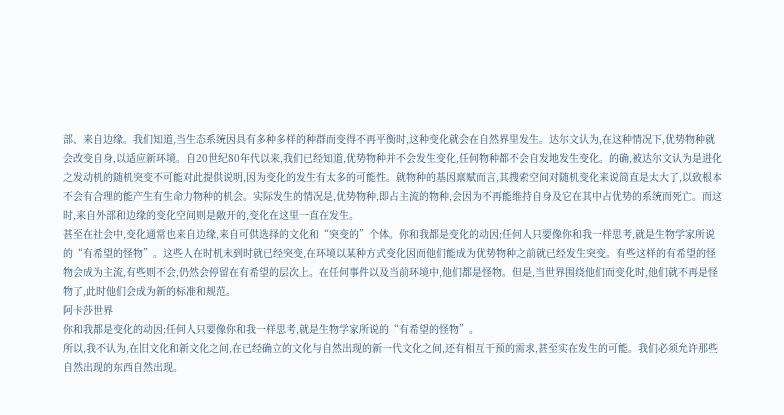部、来自边缘。我们知道,当生态系统因具有多种多样的种群而变得不再平衡时,这种变化就会在自然界里发生。达尔文认为,在这种情况下,优势物种就会改变自身,以适应新环境。自20世纪80年代以来,我们已经知道,优势物种并不会发生变化,任何物种都不会自发地发生变化。的确,被达尔文认为是进化之发动机的随机突变不可能对此提供说明,因为变化的发生有太多的可能性。就物种的基因禀赋而言,其搜索空间对随机变化来说简直是太大了,以致根本不会有合理的能产生有生命力物种的机会。实际发生的情况是,优势物种,即占主流的物种,会因为不再能维持自身及它在其中占优势的系统而死亡。而这时,来自外部和边缘的变化空间则是敞开的,变化在这里一直在发生。
甚至在社会中,变化通常也来自边缘,来自可供选择的文化和“突变的”个体。你和我都是变化的动因;任何人只要像你和我一样思考,就是生物学家所说的“有希望的怪物”。这些人在时机未到时就已经突变,在环境以某种方式变化因而他们能成为优势物种之前就已经发生突变。有些这样的有希望的怪物会成为主流,有些则不会,仍然会停留在有希望的层次上。在任何事件以及当前环境中,他们都是怪物。但是,当世界围绕他们而变化时,他们就不再是怪物了,此时他们会成为新的标准和规范。
阿卡莎世界
你和我都是变化的动因;任何人只要像你和我一样思考,就是生物学家所说的“有希望的怪物”。
所以,我不认为,在旧文化和新文化之间,在已经确立的文化与自然出现的新一代文化之间,还有相互干预的需求,甚至实在发生的可能。我们必须允许那些自然出现的东西自然出现。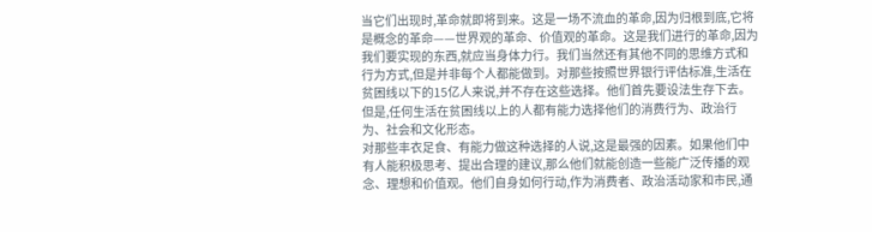当它们出现时,革命就即将到来。这是一场不流血的革命,因为归根到底,它将是概念的革命——世界观的革命、价值观的革命。这是我们进行的革命,因为我们要实现的东西,就应当身体力行。我们当然还有其他不同的思维方式和行为方式,但是并非每个人都能做到。对那些按照世界银行评估标准,生活在贫困线以下的15亿人来说,并不存在这些选择。他们首先要设法生存下去。但是,任何生活在贫困线以上的人都有能力选择他们的消费行为、政治行为、社会和文化形态。
对那些丰衣足食、有能力做这种选择的人说,这是最强的因素。如果他们中有人能积极思考、提出合理的建议,那么他们就能创造一些能广泛传播的观念、理想和价值观。他们自身如何行动,作为消费者、政治活动家和市民,通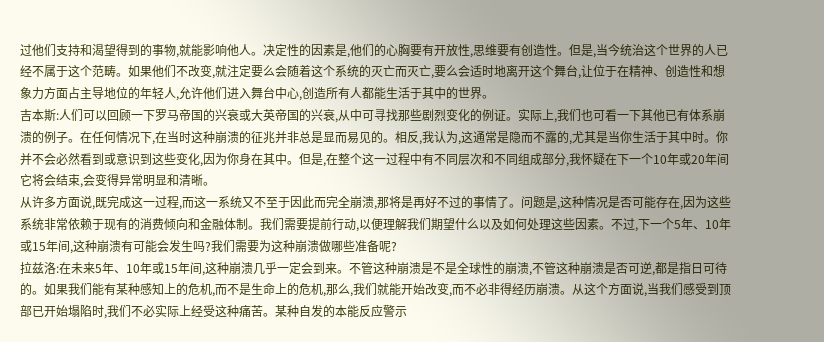过他们支持和渴望得到的事物,就能影响他人。决定性的因素是,他们的心胸要有开放性,思维要有创造性。但是,当今统治这个世界的人已经不属于这个范畴。如果他们不改变,就注定要么会随着这个系统的灭亡而灭亡,要么会适时地离开这个舞台,让位于在精神、创造性和想象力方面占主导地位的年轻人,允许他们进入舞台中心,创造所有人都能生活于其中的世界。
吉本斯:人们可以回顾一下罗马帝国的兴衰或大英帝国的兴衰,从中可寻找那些剧烈变化的例证。实际上,我们也可看一下其他已有体系崩溃的例子。在任何情况下,在当时这种崩溃的征兆并非总是显而易见的。相反,我认为,这通常是隐而不露的,尤其是当你生活于其中时。你并不会必然看到或意识到这些变化,因为你身在其中。但是,在整个这一过程中有不同层次和不同组成部分,我怀疑在下一个10年或20年间它将会结束,会变得异常明显和清晰。
从许多方面说,既完成这一过程,而这一系统又不至于因此而完全崩溃,那将是再好不过的事情了。问题是,这种情况是否可能存在,因为这些系统非常依赖于现有的消费倾向和金融体制。我们需要提前行动,以便理解我们期望什么以及如何处理这些因素。不过,下一个5年、10年或15年间,这种崩溃有可能会发生吗?我们需要为这种崩溃做哪些准备呢?
拉兹洛:在未来5年、10年或15年间,这种崩溃几乎一定会到来。不管这种崩溃是不是全球性的崩溃,不管这种崩溃是否可逆,都是指日可待的。如果我们能有某种感知上的危机,而不是生命上的危机,那么,我们就能开始改变,而不必非得经历崩溃。从这个方面说,当我们感受到顶部已开始塌陷时,我们不必实际上经受这种痛苦。某种自发的本能反应警示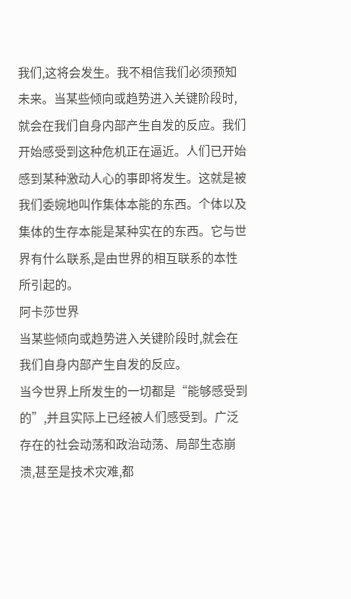我们,这将会发生。我不相信我们必须预知未来。当某些倾向或趋势进入关键阶段时,就会在我们自身内部产生自发的反应。我们开始感受到这种危机正在逼近。人们已开始感到某种激动人心的事即将发生。这就是被我们委婉地叫作集体本能的东西。个体以及集体的生存本能是某种实在的东西。它与世界有什么联系,是由世界的相互联系的本性所引起的。
阿卡莎世界
当某些倾向或趋势进入关键阶段时,就会在我们自身内部产生自发的反应。
当今世界上所发生的一切都是“能够感受到的”,并且实际上已经被人们感受到。广泛存在的社会动荡和政治动荡、局部生态崩溃,甚至是技术灾难,都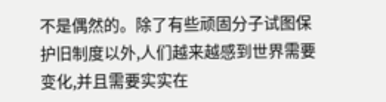不是偶然的。除了有些顽固分子试图保护旧制度以外,人们越来越感到世界需要变化,并且需要实实在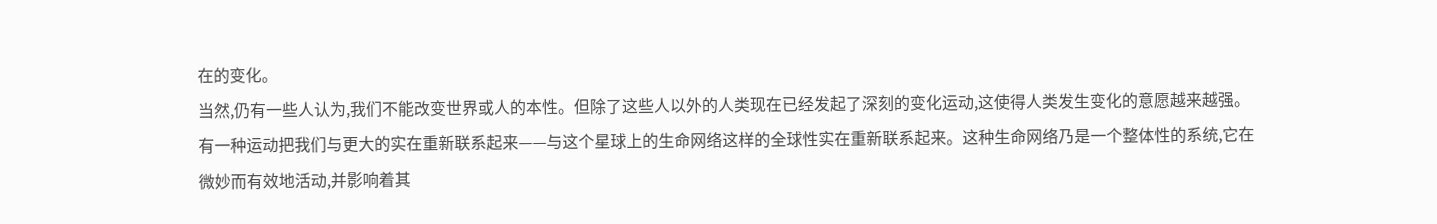在的变化。
当然,仍有一些人认为,我们不能改变世界或人的本性。但除了这些人以外的人类现在已经发起了深刻的变化运动,这使得人类发生变化的意愿越来越强。有一种运动把我们与更大的实在重新联系起来——与这个星球上的生命网络这样的全球性实在重新联系起来。这种生命网络乃是一个整体性的系统,它在微妙而有效地活动,并影响着其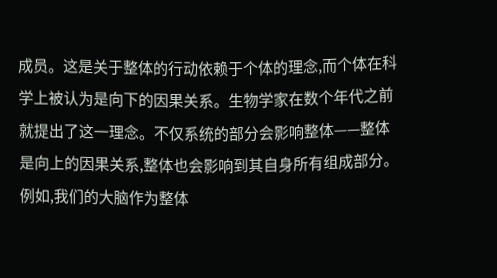成员。这是关于整体的行动依赖于个体的理念,而个体在科学上被认为是向下的因果关系。生物学家在数个年代之前就提出了这一理念。不仅系统的部分会影响整体——整体是向上的因果关系,整体也会影响到其自身所有组成部分。
例如,我们的大脑作为整体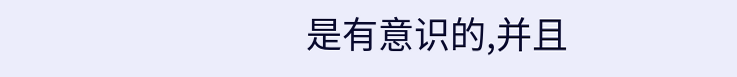是有意识的,并且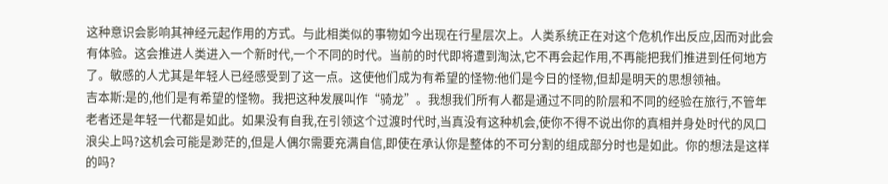这种意识会影响其神经元起作用的方式。与此相类似的事物如今出现在行星层次上。人类系统正在对这个危机作出反应,因而对此会有体验。这会推进人类进入一个新时代,一个不同的时代。当前的时代即将遭到淘汰,它不再会起作用,不再能把我们推进到任何地方了。敏感的人尤其是年轻人已经感受到了这一点。这使他们成为有希望的怪物:他们是今日的怪物,但却是明天的思想领袖。
吉本斯:是的,他们是有希望的怪物。我把这种发展叫作“骑龙”。我想我们所有人都是通过不同的阶层和不同的经验在旅行,不管年老者还是年轻一代都是如此。如果没有自我,在引领这个过渡时代时,当真没有这种机会,使你不得不说出你的真相并身处时代的风口浪尖上吗?这机会可能是渺茫的,但是人偶尔需要充满自信,即使在承认你是整体的不可分割的组成部分时也是如此。你的想法是这样的吗?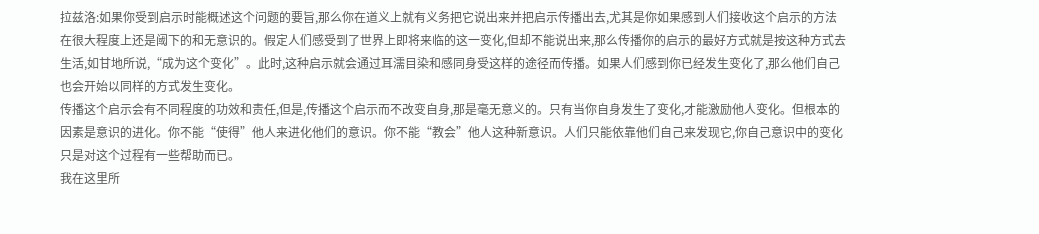拉兹洛:如果你受到启示时能概述这个问题的要旨,那么你在道义上就有义务把它说出来并把启示传播出去,尤其是你如果感到人们接收这个启示的方法在很大程度上还是阈下的和无意识的。假定人们感受到了世界上即将来临的这一变化,但却不能说出来,那么传播你的启示的最好方式就是按这种方式去生活,如甘地所说,“成为这个变化”。此时,这种启示就会通过耳濡目染和感同身受这样的途径而传播。如果人们感到你已经发生变化了,那么他们自己也会开始以同样的方式发生变化。
传播这个启示会有不同程度的功效和责任,但是,传播这个启示而不改变自身,那是毫无意义的。只有当你自身发生了变化,才能激励他人变化。但根本的因素是意识的进化。你不能“使得”他人来进化他们的意识。你不能“教会”他人这种新意识。人们只能依靠他们自己来发现它,你自己意识中的变化只是对这个过程有一些帮助而已。
我在这里所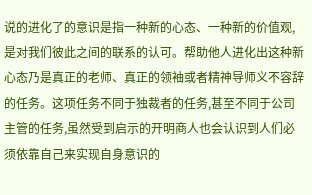说的进化了的意识是指一种新的心态、一种新的价值观,是对我们彼此之间的联系的认可。帮助他人进化出这种新心态乃是真正的老师、真正的领袖或者精神导师义不容辞的任务。这项任务不同于独裁者的任务,甚至不同于公司主管的任务,虽然受到启示的开明商人也会认识到人们必须依靠自己来实现自身意识的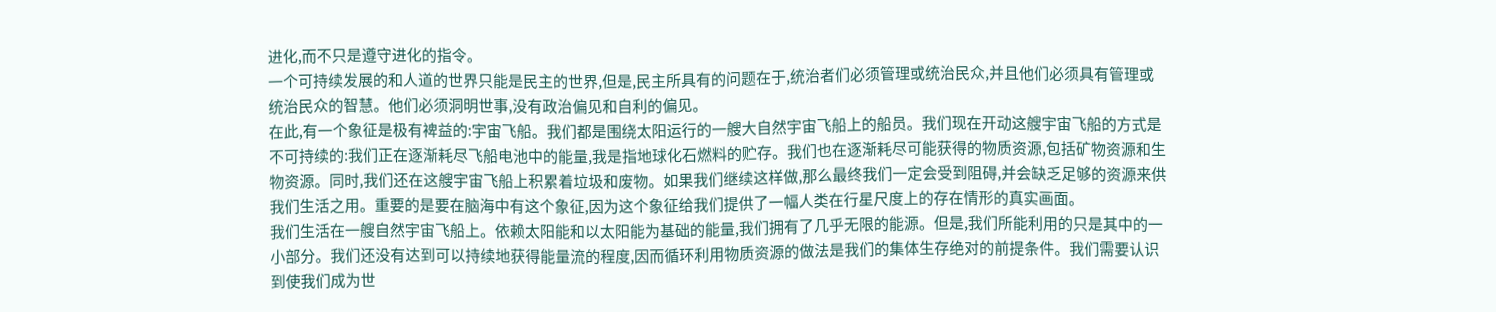进化,而不只是遵守进化的指令。
一个可持续发展的和人道的世界只能是民主的世界,但是,民主所具有的问题在于,统治者们必须管理或统治民众,并且他们必须具有管理或统治民众的智慧。他们必须洞明世事,没有政治偏见和自利的偏见。
在此,有一个象征是极有裨益的:宇宙飞船。我们都是围绕太阳运行的一艘大自然宇宙飞船上的船员。我们现在开动这艘宇宙飞船的方式是不可持续的:我们正在逐渐耗尽飞船电池中的能量,我是指地球化石燃料的贮存。我们也在逐渐耗尽可能获得的物质资源,包括矿物资源和生物资源。同时,我们还在这艘宇宙飞船上积累着垃圾和废物。如果我们继续这样做,那么最终我们一定会受到阻碍,并会缺乏足够的资源来供我们生活之用。重要的是要在脑海中有这个象征,因为这个象征给我们提供了一幅人类在行星尺度上的存在情形的真实画面。
我们生活在一艘自然宇宙飞船上。依赖太阳能和以太阳能为基础的能量,我们拥有了几乎无限的能源。但是,我们所能利用的只是其中的一小部分。我们还没有达到可以持续地获得能量流的程度,因而循环利用物质资源的做法是我们的集体生存绝对的前提条件。我们需要认识到使我们成为世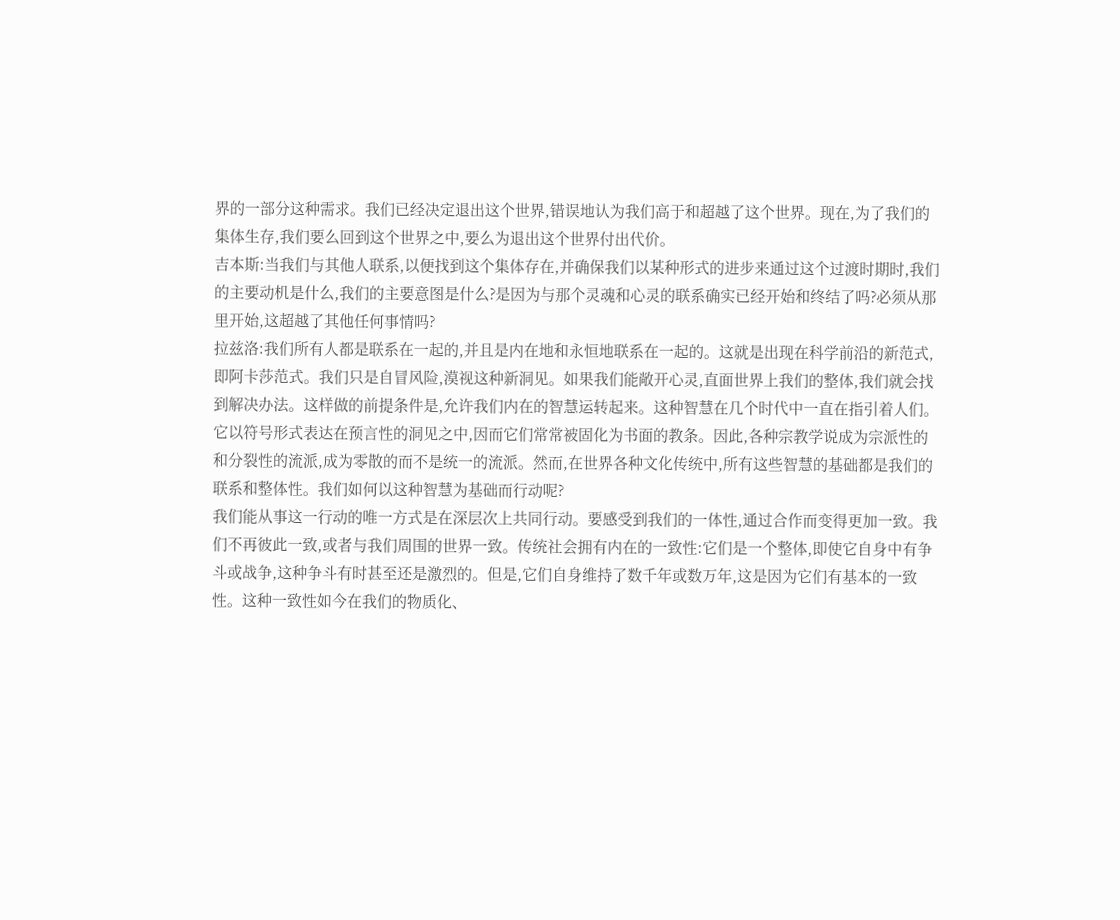界的一部分这种需求。我们已经决定退出这个世界,错误地认为我们高于和超越了这个世界。现在,为了我们的集体生存,我们要么回到这个世界之中,要么为退出这个世界付出代价。
吉本斯:当我们与其他人联系,以便找到这个集体存在,并确保我们以某种形式的进步来通过这个过渡时期时,我们的主要动机是什么,我们的主要意图是什么?是因为与那个灵魂和心灵的联系确实已经开始和终结了吗?必须从那里开始,这超越了其他任何事情吗?
拉兹洛:我们所有人都是联系在一起的,并且是内在地和永恒地联系在一起的。这就是出现在科学前沿的新范式,即阿卡莎范式。我们只是自冒风险,漠视这种新洞见。如果我们能敞开心灵,直面世界上我们的整体,我们就会找到解决办法。这样做的前提条件是,允许我们内在的智慧运转起来。这种智慧在几个时代中一直在指引着人们。它以符号形式表达在预言性的洞见之中,因而它们常常被固化为书面的教条。因此,各种宗教学说成为宗派性的和分裂性的流派,成为零散的而不是统一的流派。然而,在世界各种文化传统中,所有这些智慧的基础都是我们的联系和整体性。我们如何以这种智慧为基础而行动呢?
我们能从事这一行动的唯一方式是在深层次上共同行动。要感受到我们的一体性,通过合作而变得更加一致。我们不再彼此一致,或者与我们周围的世界一致。传统社会拥有内在的一致性:它们是一个整体,即使它自身中有争斗或战争,这种争斗有时甚至还是激烈的。但是,它们自身维持了数千年或数万年,这是因为它们有基本的一致性。这种一致性如今在我们的物质化、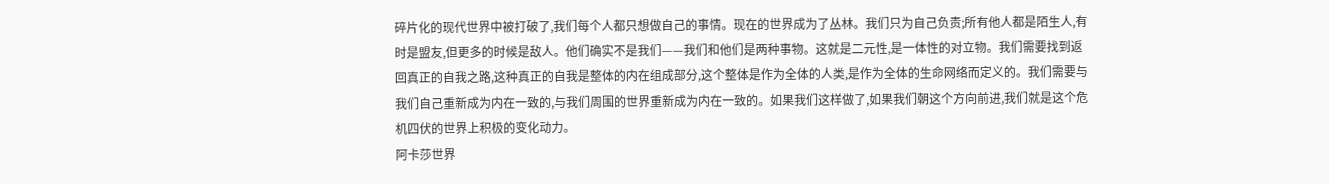碎片化的现代世界中被打破了,我们每个人都只想做自己的事情。现在的世界成为了丛林。我们只为自己负责;所有他人都是陌生人,有时是盟友,但更多的时候是敌人。他们确实不是我们——我们和他们是两种事物。这就是二元性,是一体性的对立物。我们需要找到返回真正的自我之路,这种真正的自我是整体的内在组成部分,这个整体是作为全体的人类,是作为全体的生命网络而定义的。我们需要与我们自己重新成为内在一致的,与我们周围的世界重新成为内在一致的。如果我们这样做了,如果我们朝这个方向前进,我们就是这个危机四伏的世界上积极的变化动力。
阿卡莎世界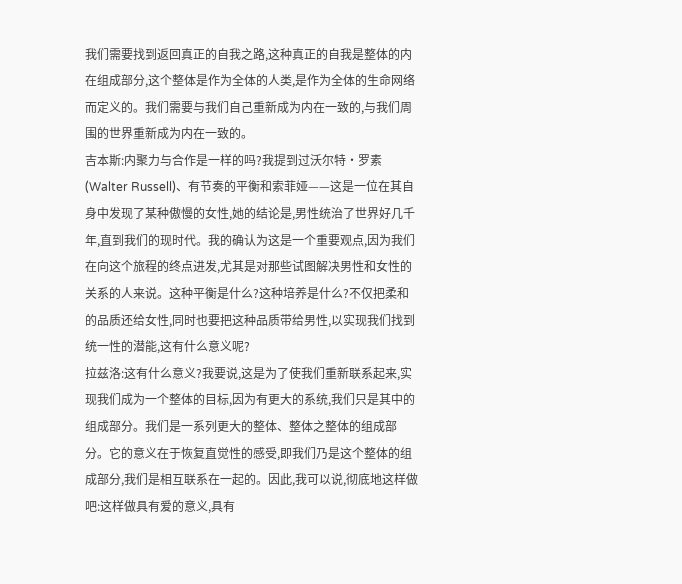我们需要找到返回真正的自我之路,这种真正的自我是整体的内在组成部分,这个整体是作为全体的人类,是作为全体的生命网络而定义的。我们需要与我们自己重新成为内在一致的,与我们周围的世界重新成为内在一致的。
吉本斯:内聚力与合作是一样的吗?我提到过沃尔特·罗素(Walter Russell)、有节奏的平衡和索菲娅——这是一位在其自身中发现了某种傲慢的女性,她的结论是,男性统治了世界好几千年,直到我们的现时代。我的确认为这是一个重要观点,因为我们在向这个旅程的终点进发,尤其是对那些试图解决男性和女性的关系的人来说。这种平衡是什么?这种培养是什么?不仅把柔和的品质还给女性,同时也要把这种品质带给男性,以实现我们找到统一性的潜能,这有什么意义呢?
拉兹洛:这有什么意义?我要说,这是为了使我们重新联系起来,实现我们成为一个整体的目标,因为有更大的系统,我们只是其中的组成部分。我们是一系列更大的整体、整体之整体的组成部分。它的意义在于恢复直觉性的感受,即我们乃是这个整体的组成部分,我们是相互联系在一起的。因此,我可以说,彻底地这样做吧:这样做具有爱的意义,具有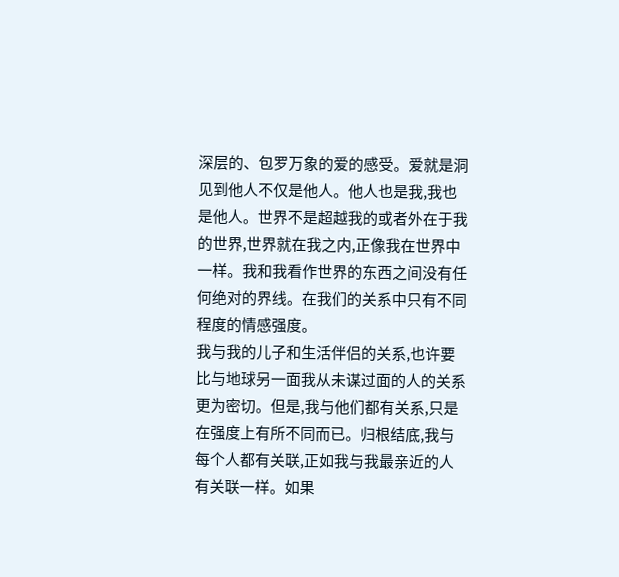深层的、包罗万象的爱的感受。爱就是洞见到他人不仅是他人。他人也是我,我也是他人。世界不是超越我的或者外在于我的世界,世界就在我之内,正像我在世界中一样。我和我看作世界的东西之间没有任何绝对的界线。在我们的关系中只有不同程度的情感强度。
我与我的儿子和生活伴侣的关系,也许要比与地球另一面我从未谋过面的人的关系更为密切。但是,我与他们都有关系,只是在强度上有所不同而已。归根结底,我与每个人都有关联,正如我与我最亲近的人有关联一样。如果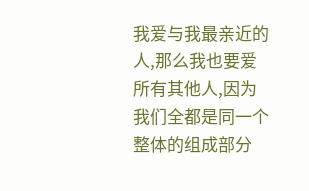我爱与我最亲近的人,那么我也要爱所有其他人,因为我们全都是同一个整体的组成部分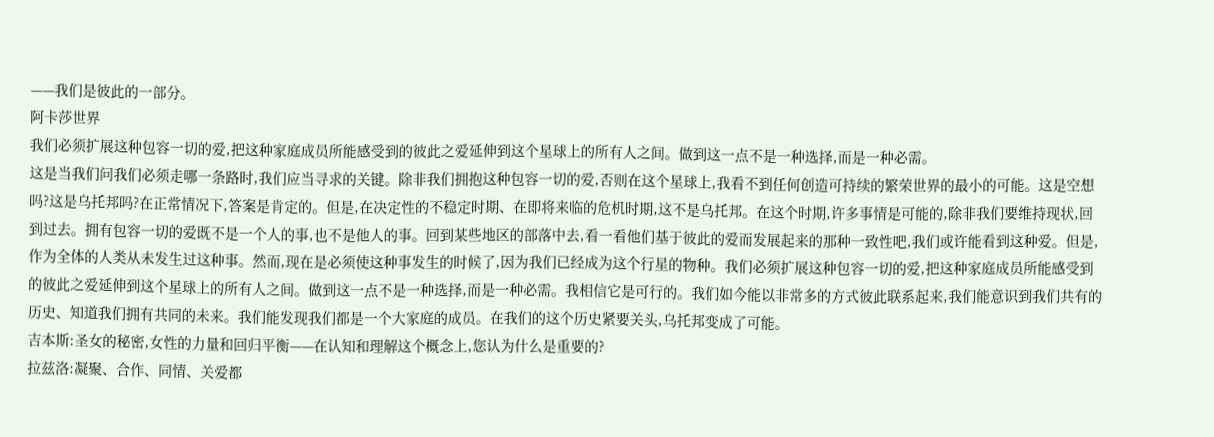——我们是彼此的一部分。
阿卡莎世界
我们必须扩展这种包容一切的爱,把这种家庭成员所能感受到的彼此之爱延伸到这个星球上的所有人之间。做到这一点不是一种选择,而是一种必需。
这是当我们问我们必须走哪一条路时,我们应当寻求的关键。除非我们拥抱这种包容一切的爱,否则在这个星球上,我看不到任何创造可持续的繁荣世界的最小的可能。这是空想吗?这是乌托邦吗?在正常情况下,答案是肯定的。但是,在决定性的不稳定时期、在即将来临的危机时期,这不是乌托邦。在这个时期,许多事情是可能的,除非我们要维持现状,回到过去。拥有包容一切的爱既不是一个人的事,也不是他人的事。回到某些地区的部落中去,看一看他们基于彼此的爱而发展起来的那种一致性吧,我们或许能看到这种爱。但是,作为全体的人类从未发生过这种事。然而,现在是必须使这种事发生的时候了,因为我们已经成为这个行星的物种。我们必须扩展这种包容一切的爱,把这种家庭成员所能感受到的彼此之爱延伸到这个星球上的所有人之间。做到这一点不是一种选择,而是一种必需。我相信它是可行的。我们如今能以非常多的方式彼此联系起来,我们能意识到我们共有的历史、知道我们拥有共同的未来。我们能发现我们都是一个大家庭的成员。在我们的这个历史紧要关头,乌托邦变成了可能。
吉本斯:圣女的秘密,女性的力量和回归平衡——在认知和理解这个概念上,您认为什么是重要的?
拉兹洛:凝聚、合作、同情、关爱都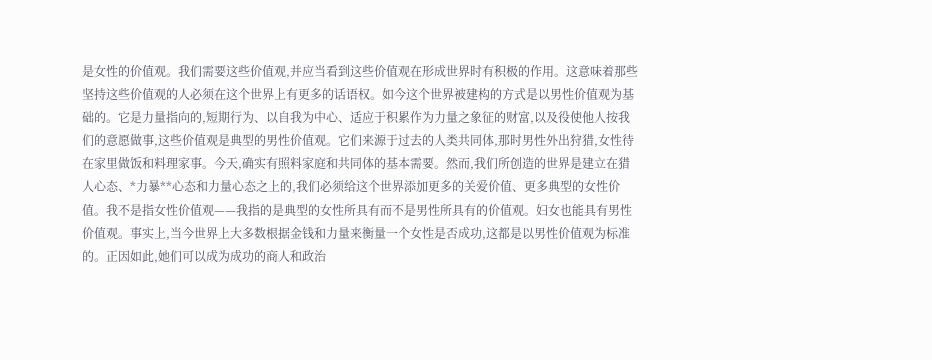是女性的价值观。我们需要这些价值观,并应当看到这些价值观在形成世界时有积极的作用。这意味着那些坚持这些价值观的人必须在这个世界上有更多的话语权。如今这个世界被建构的方式是以男性价值观为基础的。它是力量指向的,短期行为、以自我为中心、适应于积累作为力量之象征的财富,以及役使他人按我们的意愿做事,这些价值观是典型的男性价值观。它们来源于过去的人类共同体,那时男性外出狩猎,女性待在家里做饭和料理家事。今天,确实有照料家庭和共同体的基本需要。然而,我们所创造的世界是建立在猎人心态、*力暴**心态和力量心态之上的,我们必须给这个世界添加更多的关爱价值、更多典型的女性价值。我不是指女性价值观——我指的是典型的女性所具有而不是男性所具有的价值观。妇女也能具有男性价值观。事实上,当今世界上大多数根据金钱和力量来衡量一个女性是否成功,这都是以男性价值观为标准的。正因如此,她们可以成为成功的商人和政治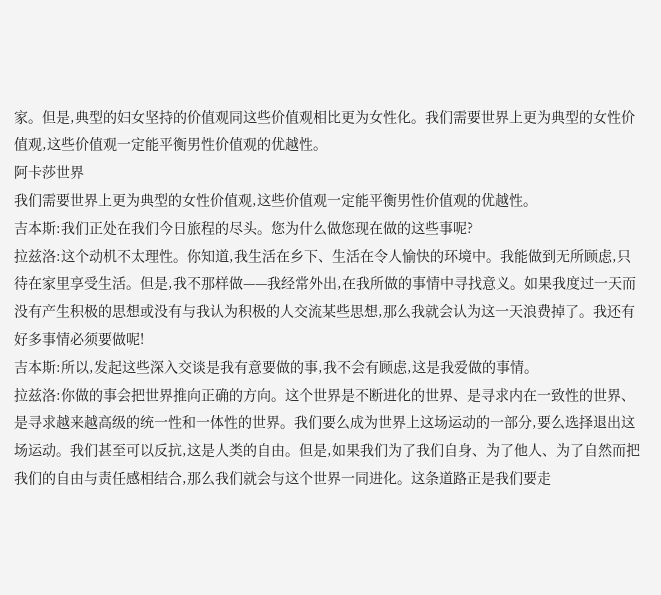家。但是,典型的妇女坚持的价值观同这些价值观相比更为女性化。我们需要世界上更为典型的女性价值观,这些价值观一定能平衡男性价值观的优越性。
阿卡莎世界
我们需要世界上更为典型的女性价值观,这些价值观一定能平衡男性价值观的优越性。
吉本斯:我们正处在我们今日旅程的尽头。您为什么做您现在做的这些事呢?
拉兹洛:这个动机不太理性。你知道,我生活在乡下、生活在令人愉快的环境中。我能做到无所顾虑,只待在家里享受生活。但是,我不那样做——我经常外出,在我所做的事情中寻找意义。如果我度过一天而没有产生积极的思想或没有与我认为积极的人交流某些思想,那么我就会认为这一天浪费掉了。我还有好多事情必须要做呢!
吉本斯:所以,发起这些深入交谈是我有意要做的事,我不会有顾虑,这是我爱做的事情。
拉兹洛:你做的事会把世界推向正确的方向。这个世界是不断进化的世界、是寻求内在一致性的世界、是寻求越来越高级的统一性和一体性的世界。我们要么成为世界上这场运动的一部分,要么选择退出这场运动。我们甚至可以反抗,这是人类的自由。但是,如果我们为了我们自身、为了他人、为了自然而把我们的自由与责任感相结合,那么我们就会与这个世界一同进化。这条道路正是我们要走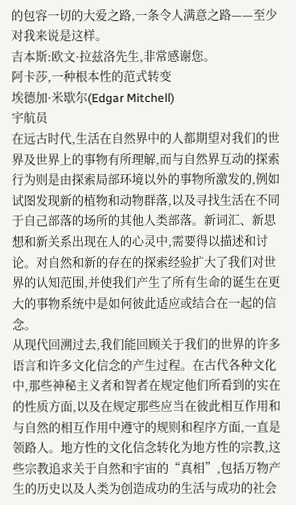的包容一切的大爱之路,一条令人满意之路——至少对我来说是这样。
吉本斯:欧文·拉兹洛先生,非常感谢您。
阿卡莎,一种根本性的范式转变
埃德加·米歇尔(Edgar Mitchell)
宇航员
在远古时代,生活在自然界中的人都期望对我们的世界及世界上的事物有所理解,而与自然界互动的探索行为则是由探索局部环境以外的事物所激发的,例如试图发现新的植物和动物群落,以及寻找生活在不同于自己部落的场所的其他人类部落。新词汇、新思想和新关系出现在人的心灵中,需要得以描述和讨论。对自然和新的存在的探索经验扩大了我们对世界的认知范围,并使我们产生了所有生命的诞生在更大的事物系统中是如何彼此适应或结合在一起的信念。
从现代回溯过去,我们能回顾关于我们的世界的许多语言和许多文化信念的产生过程。在古代各种文化中,那些神秘主义者和智者在规定他们所看到的实在的性质方面,以及在规定那些应当在彼此相互作用和与自然的相互作用中遵守的规则和程序方面,一直是领路人。地方性的文化信念转化为地方性的宗教,这些宗教追求关于自然和宇宙的“真相”,包括万物产生的历史以及人类为创造成功的生活与成功的社会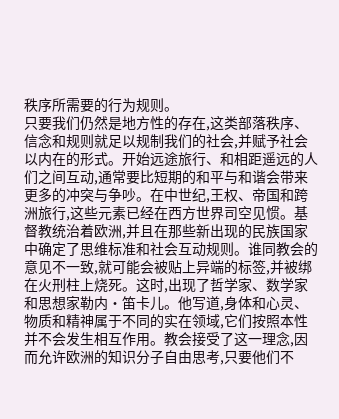秩序所需要的行为规则。
只要我们仍然是地方性的存在,这类部落秩序、信念和规则就足以规制我们的社会,并赋予社会以内在的形式。开始远途旅行、和相距遥远的人们之间互动,通常要比短期的和平与和谐会带来更多的冲突与争吵。在中世纪,王权、帝国和跨洲旅行,这些元素已经在西方世界司空见惯。基督教统治着欧洲,并且在那些新出现的民族国家中确定了思维标准和社会互动规则。谁同教会的意见不一致,就可能会被贴上异端的标签,并被绑在火刑柱上烧死。这时,出现了哲学家、数学家和思想家勒内·笛卡儿。他写道,身体和心灵、物质和精神属于不同的实在领域,它们按照本性并不会发生相互作用。教会接受了这一理念,因而允许欧洲的知识分子自由思考,只要他们不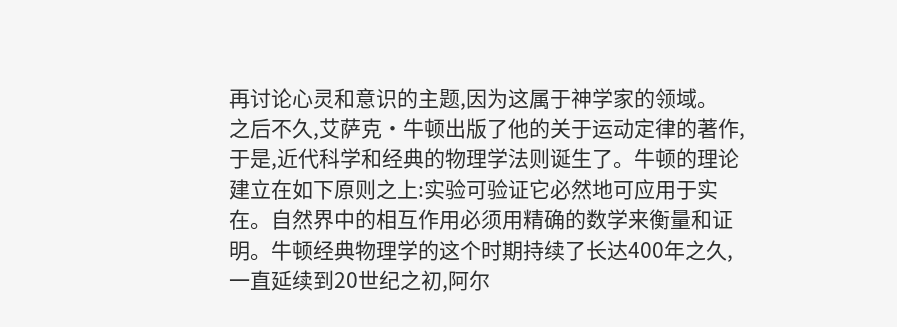再讨论心灵和意识的主题,因为这属于神学家的领域。
之后不久,艾萨克·牛顿出版了他的关于运动定律的著作,于是,近代科学和经典的物理学法则诞生了。牛顿的理论建立在如下原则之上:实验可验证它必然地可应用于实在。自然界中的相互作用必须用精确的数学来衡量和证明。牛顿经典物理学的这个时期持续了长达400年之久,一直延续到20世纪之初,阿尔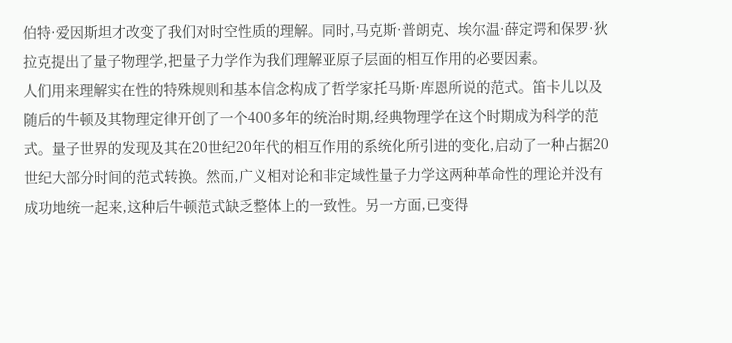伯特·爱因斯坦才改变了我们对时空性质的理解。同时,马克斯·普朗克、埃尔温·薛定谔和保罗·狄拉克提出了量子物理学,把量子力学作为我们理解亚原子层面的相互作用的必要因素。
人们用来理解实在性的特殊规则和基本信念构成了哲学家托马斯·库恩所说的范式。笛卡儿以及随后的牛顿及其物理定律开创了一个400多年的统治时期,经典物理学在这个时期成为科学的范式。量子世界的发现及其在20世纪20年代的相互作用的系统化所引进的变化,启动了一种占据20世纪大部分时间的范式转换。然而,广义相对论和非定域性量子力学这两种革命性的理论并没有成功地统一起来,这种后牛顿范式缺乏整体上的一致性。另一方面,已变得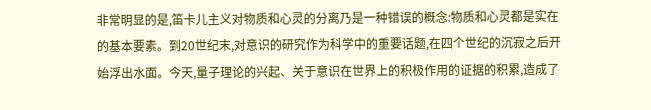非常明显的是,笛卡儿主义对物质和心灵的分离乃是一种错误的概念:物质和心灵都是实在的基本要素。到20世纪末,对意识的研究作为科学中的重要话题,在四个世纪的沉寂之后开始浮出水面。今天,量子理论的兴起、关于意识在世界上的积极作用的证据的积累,造成了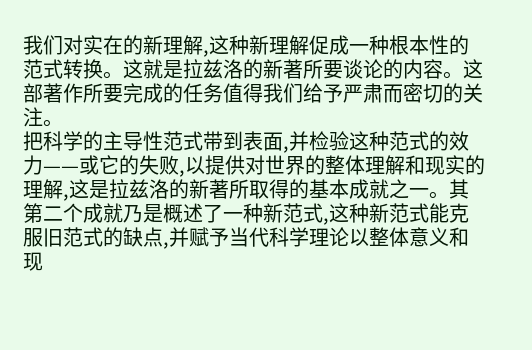我们对实在的新理解,这种新理解促成一种根本性的范式转换。这就是拉兹洛的新著所要谈论的内容。这部著作所要完成的任务值得我们给予严肃而密切的关注。
把科学的主导性范式带到表面,并检验这种范式的效力——或它的失败,以提供对世界的整体理解和现实的理解,这是拉兹洛的新著所取得的基本成就之一。其第二个成就乃是概述了一种新范式,这种新范式能克服旧范式的缺点,并赋予当代科学理论以整体意义和现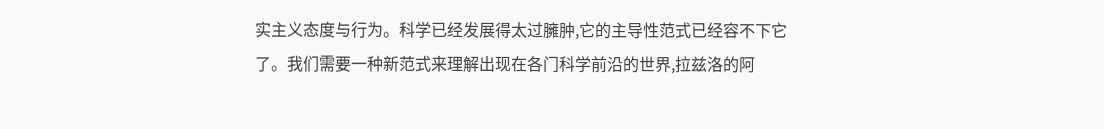实主义态度与行为。科学已经发展得太过臃肿,它的主导性范式已经容不下它了。我们需要一种新范式来理解出现在各门科学前沿的世界,拉兹洛的阿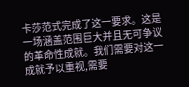卡莎范式完成了这一要求。这是一场涵盖范围巨大并且无可争议的革命性成就。我们需要对这一成就予以重视,需要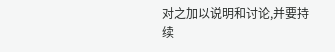对之加以说明和讨论,并要持续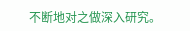不断地对之做深入研究。